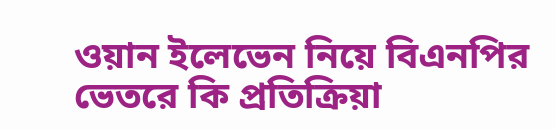ওয়ান ইলেভেন নিয়ে বিএনপির ভেতরে কি প্রতিক্রিয়া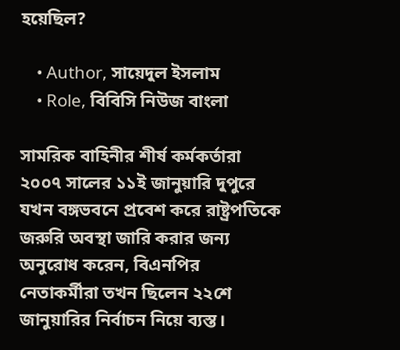হয়েছিল?

    • Author, সায়েদুল ইসলাম
    • Role, বিবিসি নিউজ বাংলা

সামরিক বাহিনীর শীর্ষ কর্মকর্তারা ২০০৭ সালের ১১ই জানুয়ারি দুপুরে যখন বঙ্গভবনে প্রবেশ করে রাষ্ট্রপতিকে জরুরি অবস্থা জারি করার জন্য অনুরোধ করেন, বিএনপির নেতাকর্মীরা তখন ছিলেন ২২শে জানুয়ারির নির্বাচন নিয়ে ব্যস্ত।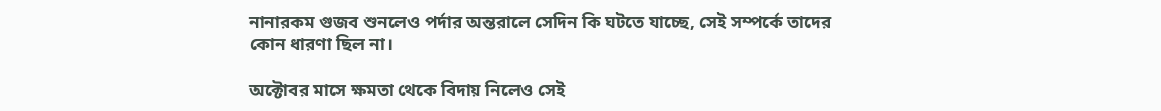নানারকম গুজব শুনলেও পর্দার অন্তরালে সেদিন কি ঘটতে যাচ্ছে, সেই সম্পর্কে তাদের কোন ধারণা ছিল না।

অক্টোবর মাসে ক্ষমতা থেকে বিদায় নিলেও সেই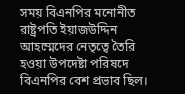সময় বিএনপির মনোনীত রাষ্ট্রপতি ইয়াজউদ্দিন আহম্মেদের নেতৃত্বে তৈরি হওয়া উপদেষ্টা পরিষদে বিএনপির বেশ প্রভাব ছিল।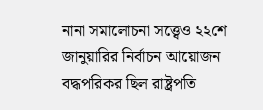নানা সমালোচনা সত্ত্বেও ২২শে জানুয়ারির নির্বাচন আয়োজন বদ্ধপরিকর ছিল রাষ্ট্রপতি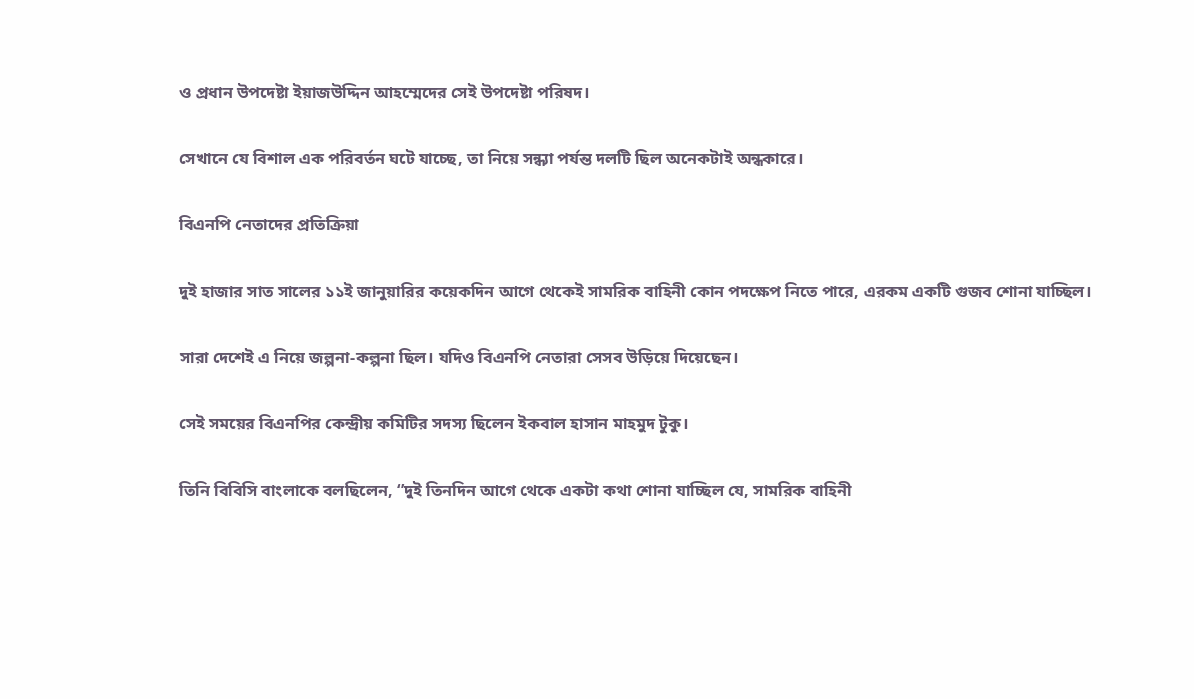ও প্রধান উপদেষ্টা ইয়াজউদ্দিন আহম্মেদের সেই উপদেষ্টা পরিষদ।

সেখানে যে বিশাল এক পরিবর্তন ঘটে যাচ্ছে, তা নিয়ে সন্ধ্যা পর্যন্ত দলটি ছিল অনেকটাই অন্ধকারে।

বিএনপি নেতাদের প্রতিক্রিয়া

দুই হাজার সাত সালের ১১ই জানুয়ারির কয়েকদিন আগে থেকেই সামরিক বাহিনী কোন পদক্ষেপ নিতে পারে, এরকম একটি গুজব শোনা যাচ্ছিল।

সারা দেশেই এ নিয়ে জল্পনা-কল্পনা ছিল। যদিও বিএনপি নেতারা সেসব উড়িয়ে দিয়েছেন।

সেই সময়ের বিএনপির কেন্দ্রীয় কমিটির সদস্য ছিলেন ইকবাল হাসান মাহমুদ টুকু।

তিনি বিবিসি বাংলাকে বলছিলেন, ‘’দুই তিনদিন আগে থেকে একটা কথা শোনা যাচ্ছিল যে, সামরিক বাহিনী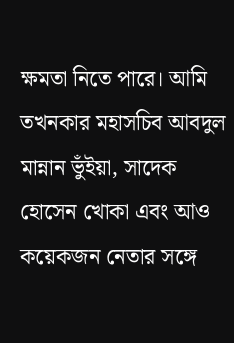ক্ষমতা নিতে পারে। আমি তখনকার মহাসচিব আবদুল মান্নান ভুঁইয়া, সাদেক হোসেন খোকা এবং আও কয়েকজন নেতার সঙ্গে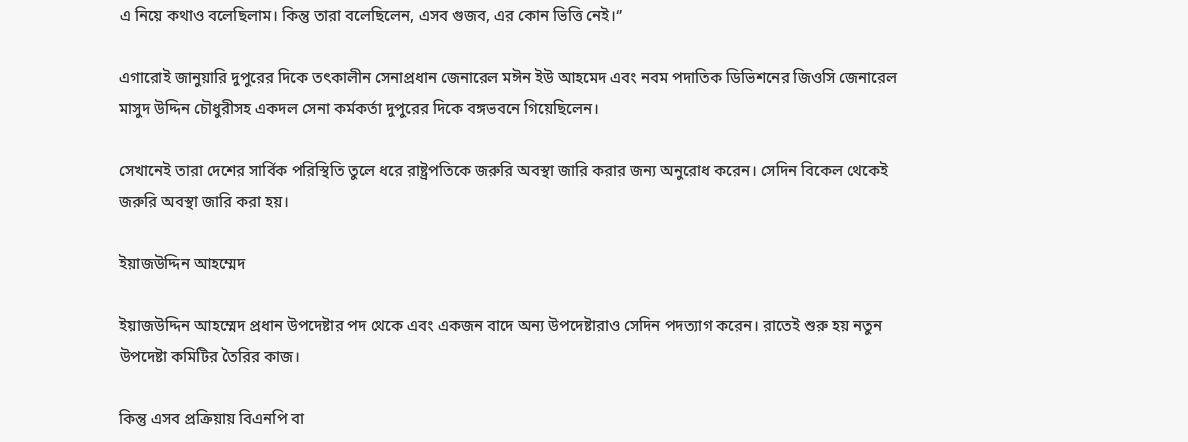এ নিয়ে কথাও বলেছিলাম। কিন্তু তারা বলেছিলেন, এসব গুজব, এর কোন ভিত্তি নেই।‘’

এগারোই জানুয়ারি দুপুরের দিকে তৎকালীন সেনাপ্রধান জেনারেল মঈন ইউ আহমেদ এবং নবম পদাতিক ডিভিশনের জিওসি জেনারেল মাসুদ উদ্দিন চৌধুরীসহ একদল সেনা কর্মকর্তা দুপুরের দিকে বঙ্গভবনে গিয়েছিলেন।

সেখানেই তারা দেশের সার্বিক পরিস্থিতি তুলে ধরে রাষ্ট্রপতিকে জরুরি অবস্থা জারি করার জন্য অনুরোধ করেন। সেদিন বিকেল থেকেই জরুরি অবস্থা জারি করা হয়।

ইয়াজউদ্দিন আহম্মেদ

ইয়াজউদ্দিন আহম্মেদ প্রধান উপদেষ্টার পদ থেকে এবং একজন বাদে অন্য উপদেষ্টারাও সেদিন পদত্যাগ করেন। রাতেই শুরু হয় নতুন উপদেষ্টা কমিটির তৈরির কাজ।

কিন্তু এসব প্রক্রিয়ায় বিএনপি বা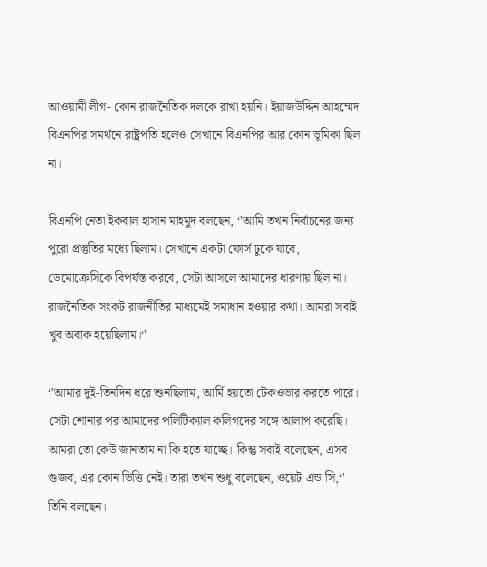আওয়ামী লীগ- কোন রাজনৈতিক দলকে রাখা হয়নি। ইয়াজউদ্দিন আহম্মেদ বিএনপির সমর্থনে রাষ্ট্রপতি হলেও সেখানে বিএনপির আর কোন ভূমিকা ছিল না।

বিএনপি নেতা ইকবাল হাসান মাহমুদ বলছেন, ‘’আমি তখন নির্বাচনের জন্য পুরো প্রস্তুতির মধ্যে ছিলাম। সেখানে একটা ফোর্স ঢুকে যাবে, ডেমোক্রেসিকে বিপর্যস্ত করবে, সেটা আসলে আমাদের ধারণায় ছিল না। রাজনৈতিক সংকট রাজনীতির মাধ্যমেই সমাধান হওয়ার কথা। আমরা সবাই খুব অবাক হয়েছিলাম।‘’

‘’আমার দুই-তিনদিন ধরে শুনছিলাম, আর্মি হয়তো টেকওভার করতে পারে। সেটা শোনার পর আমাদের পলিটিক্যাল কলিগদের সঙ্গে আলাপ করেছি। আমরা তো কেউ জানতাম না কি হতে যাচ্ছে। কিন্তু সবাই বলেছেন, এসব গুজব, এর কোন ভিত্তি নেই। তারা তখন শুধু বলেছেন, ওয়েট এন্ড সি,‘’ তিনি বলছেন।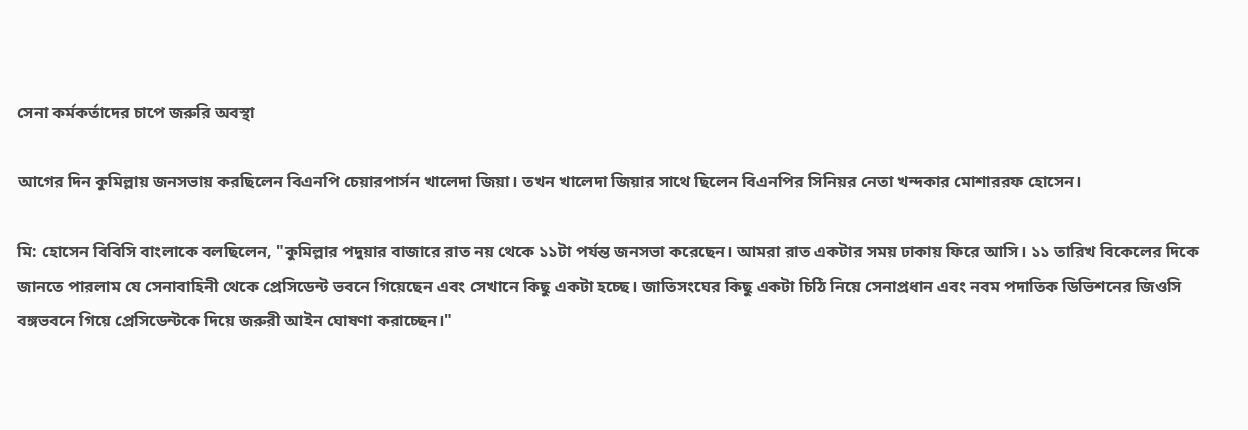সেনা কর্মকর্তাদের চাপে জরুরি অবস্থা

আগের দিন কুমিল্লায় জনসভায় করছিলেন বিএনপি চেয়ারপার্সন খালেদা জিয়া। তখন খালেদা জিয়ার সাথে ছিলেন বিএনপির সিনিয়র নেতা খন্দকার মোশাররফ হোসেন।

মি: হোসেন বিবিসি বাংলাকে বলছিলেন, "কুমিল্লার পদুয়ার বাজারে রাত নয় থেকে ১১টা পর্যন্ত জনসভা করেছেন। আমরা রাত একটার সময় ঢাকায় ফিরে আসি। ১১ তারিখ বিকেলের দিকে জানতে পারলাম যে সেনাবাহিনী থেকে প্রেসিডেন্ট ভবনে গিয়েছেন এবং সেখানে কিছু একটা হচ্ছে। জাতিসংঘের কিছু একটা চিঠি নিয়ে সেনাপ্রধান এবং নবম পদাতিক ডিভিশনের জিওসি বঙ্গভবনে গিয়ে প্রেসিডেন্টকে দিয়ে জরুরী আইন ঘোষণা করাচ্ছেন।"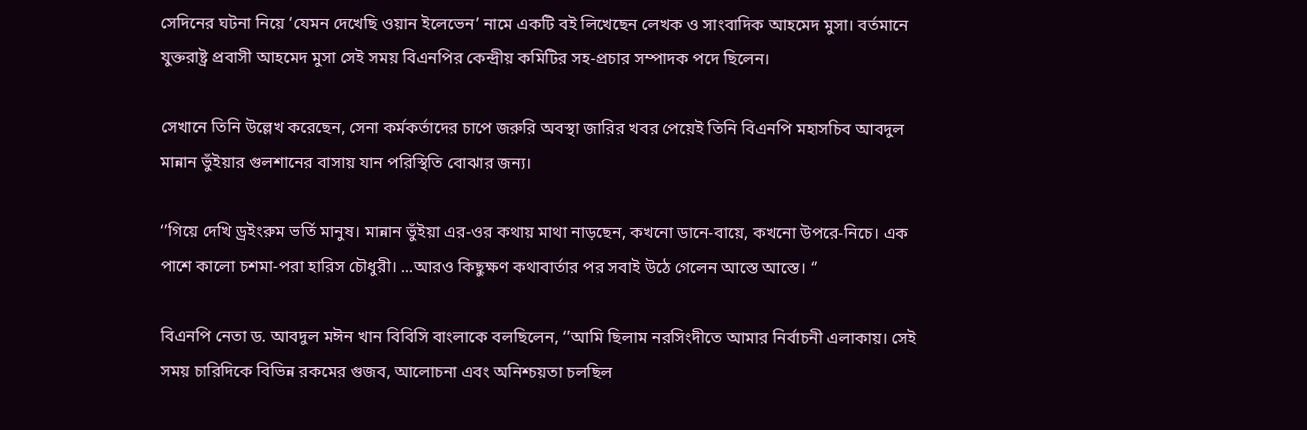সেদিনের ঘটনা নিয়ে ‘যেমন দেখেছি ওয়ান ইলেভেন’ নামে একটি বই লিখেছেন লেখক ও সাংবাদিক আহমেদ মুসা। বর্তমানে যুক্তরাষ্ট্র প্রবাসী আহমেদ মুসা সেই সময় বিএনপির কেন্দ্রীয় কমিটির সহ-প্রচার সম্পাদক পদে ছিলেন।

সেখানে তিনি উল্লেখ করেছেন, সেনা কর্মকর্তাদের চাপে জরুরি অবস্থা জারির খবর পেয়েই তিনি বিএনপি মহাসচিব আবদুল মান্নান ভুঁইয়ার গুলশানের বাসায় যান পরিস্থিতি বোঝার জন্য।

‘’গিয়ে দেখি ড্রইংরুম ভর্তি মানুষ। মান্নান ভুঁইয়া এর-ওর কথায় মাথা নাড়ছেন, কখনো ডানে-বায়ে, কখনো উপরে-নিচে। এক পাশে কালো চশমা-পরা হারিস চৌধুরী। ...আরও কিছুক্ষণ কথাবার্তার পর সবাই উঠে গেলেন আস্তে আস্তে। ‘’

বিএনপি নেতা ড. আবদুল মঈন খান বিবিসি বাংলাকে বলছিলেন, ‘’আমি ছিলাম নরসিংদীতে আমার নির্বাচনী এলাকায়। সেই সময় চারিদিকে বিভিন্ন রকমের গুজব, আলোচনা এবং অনিশ্চয়তা চলছিল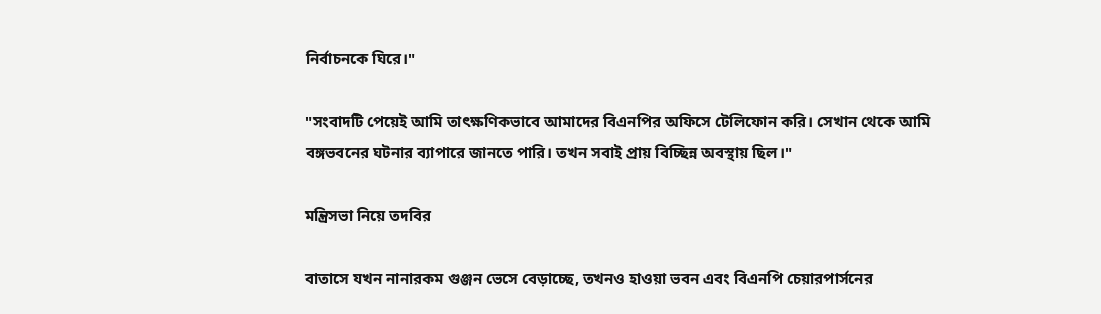নির্বাচনকে ঘিরে।"

"সংবাদটি পেয়েই আমি তাৎক্ষণিকভাবে আমাদের বিএনপির অফিসে টেলিফোন করি। সেখান থেকে আমি বঙ্গভবনের ঘটনার ব্যাপারে জানতে পারি। তখন সবাই প্রায় বিচ্ছিন্ন অবস্থায় ছিল।"

মন্ত্রিসভা নিয়ে তদবির

বাতাসে যখন নানারকম গুঞ্জন ভেসে বেড়াচ্ছে, তখনও হাওয়া ভবন এবং বিএনপি চেয়ারপার্সনের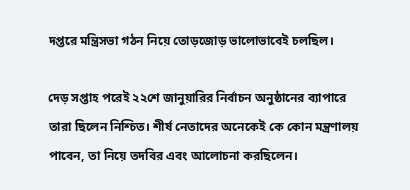দপ্তরে মন্ত্রিসভা গঠন নিয়ে তোড়জোড় ভালোভাবেই চলছিল।

দেড় সপ্তাহ পরেই ২২শে জানুয়ারির নির্বাচন অনুষ্ঠানের ব্যাপারে তারা ছিলেন নিশ্চিত। শীর্ষ নেতাদের অনেকেই কে কোন মন্ত্রণালয় পাবেন, তা নিয়ে তদবির এবং আলোচনা করছিলেন।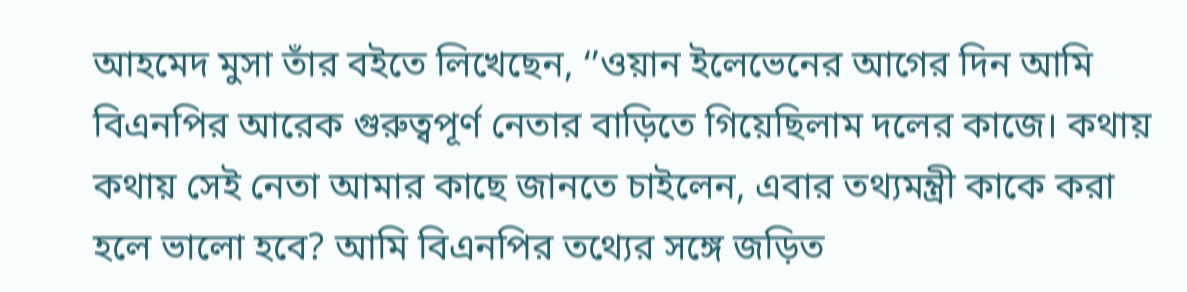আহমেদ মুসা তাঁর বইতে লিখেছেন, ‘’ওয়ান ইলেভেনের আগের দিন আমি বিএনপির আরেক গুরুত্বপূর্ণ নেতার বাড়িতে গিয়েছিলাম দলের কাজে। কথায় কথায় সেই নেতা আমার কাছে জানতে চাইলেন, এবার তথ্যমন্ত্রী কাকে করা হলে ভালো হবে? আমি বিএনপির তথ্যের সঙ্গে জড়িত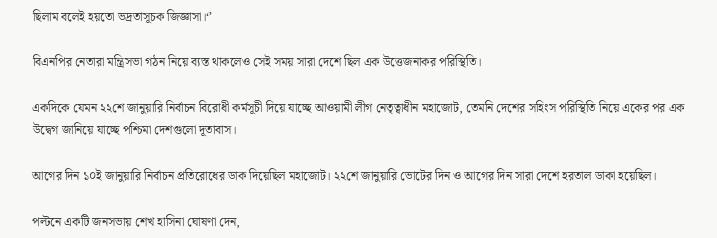ছিলাম বলেই হয়তো ভদ্রতাসূচক জিজ্ঞাসা।‘’

বিএনপির নেতারা মন্ত্রিসভা গঠন নিয়ে ব্যস্ত থাকলেও সেই সময় সারা দেশে ছিল এক উত্তেজনাকর পরিস্থিতি।

একদিকে যেমন ২২শে জানুয়ারি নির্বাচন বিরোধী কর্মসূচী দিয়ে যাচ্ছে আওয়ামী লীগ নেতৃত্বাধীন মহাজোট, তেমনি দেশের সহিংস পরিস্থিতি নিয়ে একের পর এক উদ্বেগ জানিয়ে যাচ্ছে পশ্চিমা দেশগুলো দূতাবাস।

আগের দিন ১০ই জানুয়ারি নির্বাচন প্রতিরোধের ডাক দিয়েছিল মহাজোট। ২২শে জানুয়ারি ভোটের দিন ও আগের দিন সারা দেশে হরতাল ডাকা হয়েছিল।

পল্টনে একটি জনসভায় শেখ হাসিনা ঘোষণা দেন,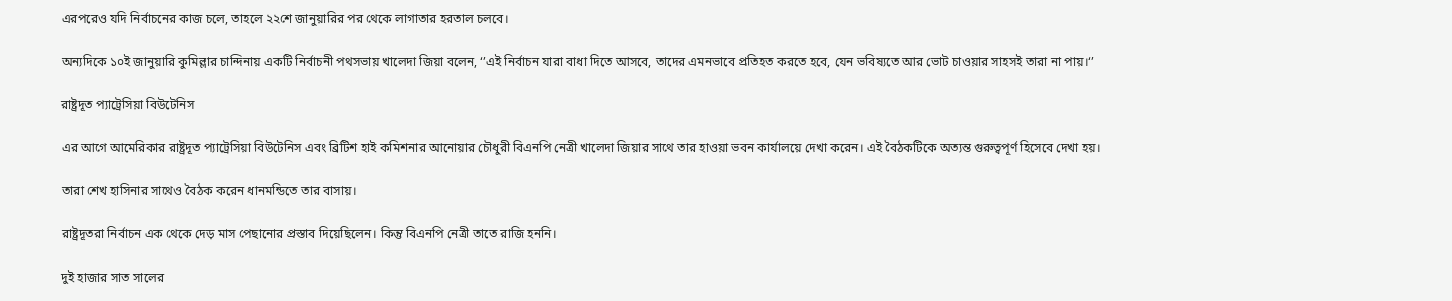এরপরেও যদি নির্বাচনের কাজ চলে, তাহলে ২২শে জানুয়ারির পর থেকে লাগাতার হরতাল চলবে।

অন্যদিকে ১০ই জানুয়ারি কুমিল্লার চান্দিনায় একটি নির্বাচনী পথসভায় খালেদা জিয়া বলেন, ‘’এই নির্বাচন যারা বাধা দিতে আসবে, তাদের এমনভাবে প্রতিহত করতে হবে, যেন ভবিষ্যতে আর ভোট চাওয়ার সাহসই তারা না পায়।‘’

রাষ্ট্রদূত প্যাট্রেসিয়া বিউটেনিস

এর আগে আমেরিকার রাষ্ট্রদূত প্যাট্রেসিয়া বিউটেনিস এবং ব্রিটিশ হাই কমিশনার আনোয়ার চৌধুরী বিএনপি নেত্রী খালেদা জিয়ার সাথে তার হাওয়া ভবন কার্যালয়ে দেখা করেন। এই বৈঠকটিকে অত্যন্ত গুরুত্বপূর্ণ হিসেবে দেখা হয়।

তারা শেখ হাসিনার সাথেও বৈঠক করেন ধানমন্ডিতে তার বাসায়।

রাষ্ট্রদূতরা নির্বাচন এক থেকে দেড় মাস পেছানোর প্রস্তাব দিয়েছিলেন। কিন্তু বিএনপি নেত্রী তাতে রাজি হননি।

দুই হাজার সাত সালের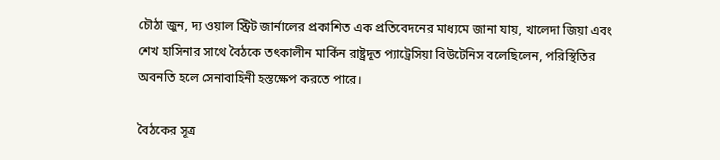চৌঠা জুন, দ্য ওয়াল স্ট্রিট জার্নালের প্রকাশিত এক প্রতিবেদনের মাধ্যমে জানা যায়, খালেদা জিয়া এবং শেখ হাসিনার সাথে বৈঠকে তৎকালীন মার্কিন রাষ্ট্রদূত প্যাট্রেসিয়া বিউটেনিস বলেছিলেন, পরিস্থিতির অবনতি হলে সেনাবাহিনী হস্তক্ষেপ করতে পারে।

বৈঠকের সূত্র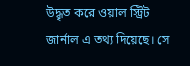উদ্ধৃত করে ওয়াল স্ট্রিট জার্নাল এ তথ্য দিয়েছে। সে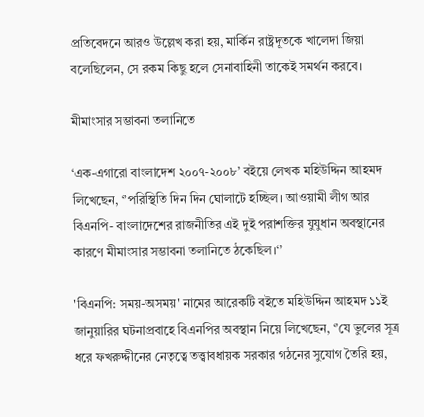প্রতিবেদনে আরও উল্লেখ করা হয়, মার্কিন রাষ্ট্রদূতকে খালেদা জিয়া বলেছিলেন, সে রকম কিছু হলে সেনাবাহিনী তাকেই সমর্থন করবে।

মীমাংসার সম্ভাবনা তলানিতে

‘এক-এগারো বাংলাদেশ ২০০৭-২০০৮’ বইয়ে লেখক মহিউদ্দিন আহমদ লিখেছেন, ‘’পরিস্থিতি দিন দিন ঘোলাটে হচ্ছিল। আওয়ামী লীগ আর বিএনপি- বাংলাদেশের রাজনীতির এই দুই পরাশক্তির যুযুধান অবস্থানের কারণে মীমাংসার সম্ভাবনা তলানিতে ঠকেছিল।‘’

'বিএনপি: সময়-অসময়' নামের আরেকটি বইতে মহিউদ্দিন আহমদ ১১ই জানুয়ারির ঘটনাপ্রবাহে বিএনপির অবস্থান নিয়ে লিখেছেন, ‘’যে ভুলের সূত্র ধরে ফখরুদ্দীনের নেতৃত্বে তত্ত্বাবধায়ক সরকার গঠনের সুযোগ তৈরি হয়,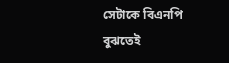সেটাকে বিএনপি বুঝতেই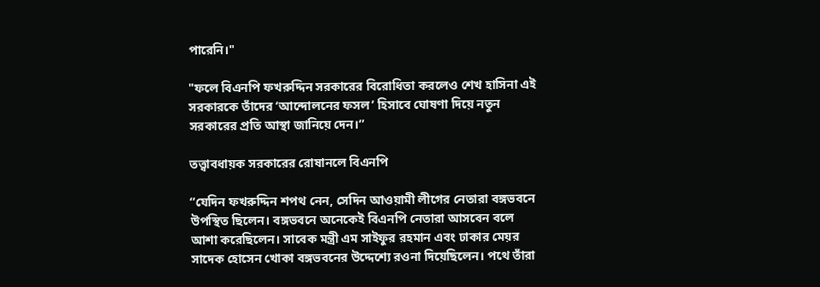পারেনি।"

"ফলে বিএনপি ফখরুদ্দিন সরকারের বিরোধিতা করলেও শেখ হাসিনা এই সরকারকে তাঁদের ‘আন্দোলনের ফসল’ হিসাবে ঘোষণা দিয়ে নতুন সরকারের প্রতি আস্থা জানিয়ে দেন।‘’

তত্ত্বাবধায়ক সরকারের রোষানলে বিএনপি

‘’যেদিন ফখরুদ্দিন শপথ নেন, সেদিন আওয়ামী লীগের নেতারা বঙ্গভবনে উপস্থিত ছিলেন। বঙ্গভবনে অনেকেই বিএনপি নেতারা আসবেন বলে আশা করেছিলেন। সাবেক মন্ত্রী এম সাইফুর রহমান এবং ঢাকার মেয়র সাদেক হোসেন খোকা বঙ্গভবনের উদ্দেশ্যে রওনা দিয়েছিলেন। পথে তাঁরা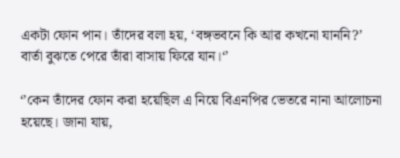একটা ফোন পান। তাঁদের বলা হয়, ‘বঙ্গভবনে কি আর কখনো যাননি?’ বার্তা বুঝতে পেরে তাঁরা বাসায় ফিরে যান।‘’

‘’কেন তাঁদের ফোন করা হয়েছিল এ নিয়ে বিএনপির ভেতরে নানা আলোচনা হয়েছে। জানা যায়,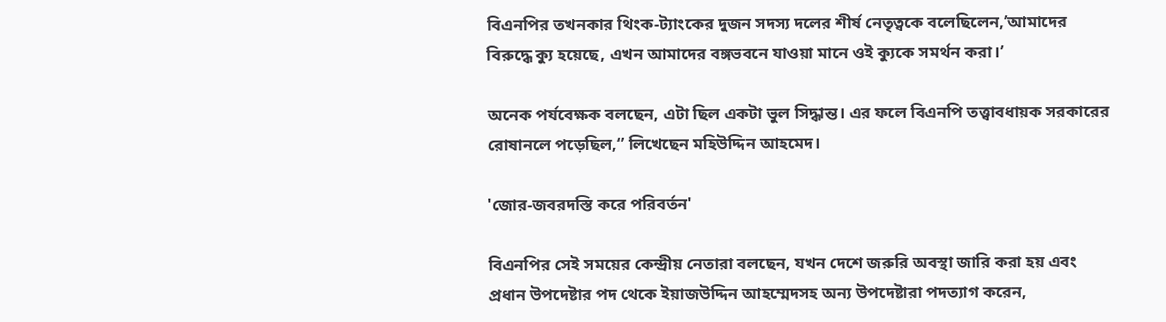বিএনপির তখনকার থিংক-ট্যাংকের দুজন সদস্য দলের শীর্ষ নেতৃত্বকে বলেছিলেন,’আমাদের বিরুদ্ধে ক্যু হয়েছে, এখন আমাদের বঙ্গভবনে যাওয়া মানে ওই ক্যুকে সমর্থন করা।’

অনেক পর্যবেক্ষক বলছেন, এটা ছিল একটা ভুল সিদ্ধান্ত। এর ফলে বিএনপি তত্ত্বাবধায়ক সরকারের রোষানলে পড়েছিল,‘’ লিখেছেন মহিউদ্দিন আহমেদ।

'জোর-জবরদস্তি করে পরিবর্তন'

বিএনপির সেই সময়ের কেন্দ্রীয় নেতারা বলছেন, যখন দেশে জরুরি অবস্থা জারি করা হয় এবং প্রধান উপদেষ্টার পদ থেকে ইয়াজউদ্দিন আহম্মেদসহ অন্য উপদেষ্টারা পদত্যাগ করেন,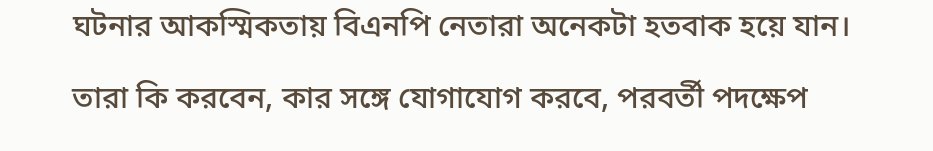ঘটনার আকস্মিকতায় বিএনপি নেতারা অনেকটা হতবাক হয়ে যান।

তারা কি করবেন, কার সঙ্গে যোগাযোগ করবে, পরবর্তী পদক্ষেপ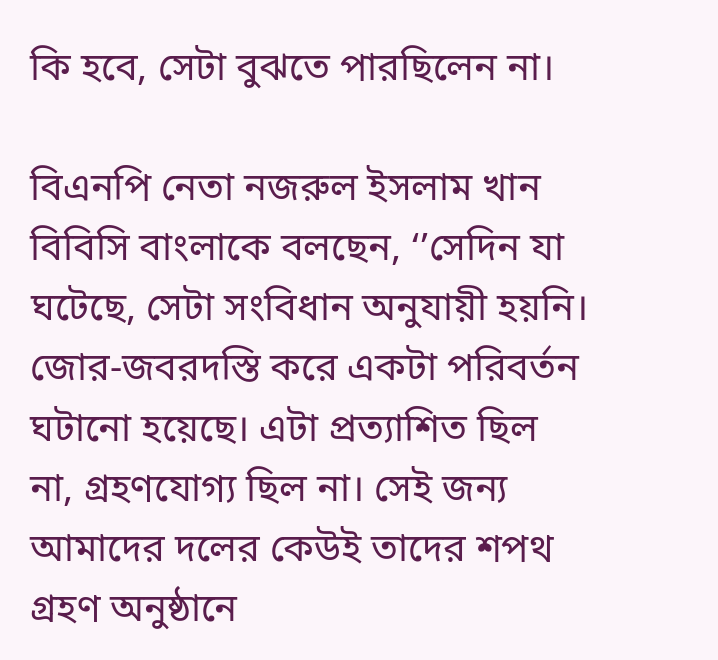কি হবে, সেটা বুঝতে পারছিলেন না।

বিএনপি নেতা নজরুল ইসলাম খান বিবিসি বাংলাকে বলছেন, ‘’সেদিন যা ঘটেছে, সেটা সংবিধান অনুযায়ী হয়নি। জোর-জবরদস্তি করে একটা পরিবর্তন ঘটানো হয়েছে। এটা প্রত্যাশিত ছিল না, গ্রহণযোগ্য ছিল না। সেই জন্য আমাদের দলের কেউই তাদের শপথ গ্রহণ অনুষ্ঠানে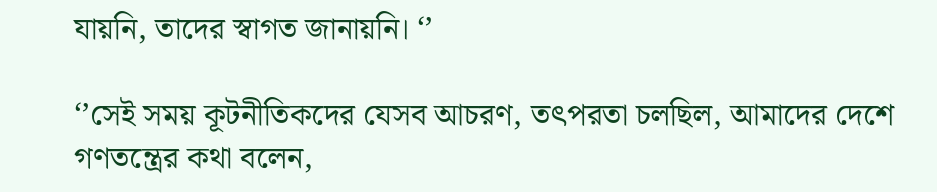যায়নি, তাদের স্বাগত জানায়নি। ‘’

‘’সেই সময় কূটনীতিকদের যেসব আচরণ, তৎপরতা চলছিল, আমাদের দেশে গণতন্ত্রের কথা বলেন,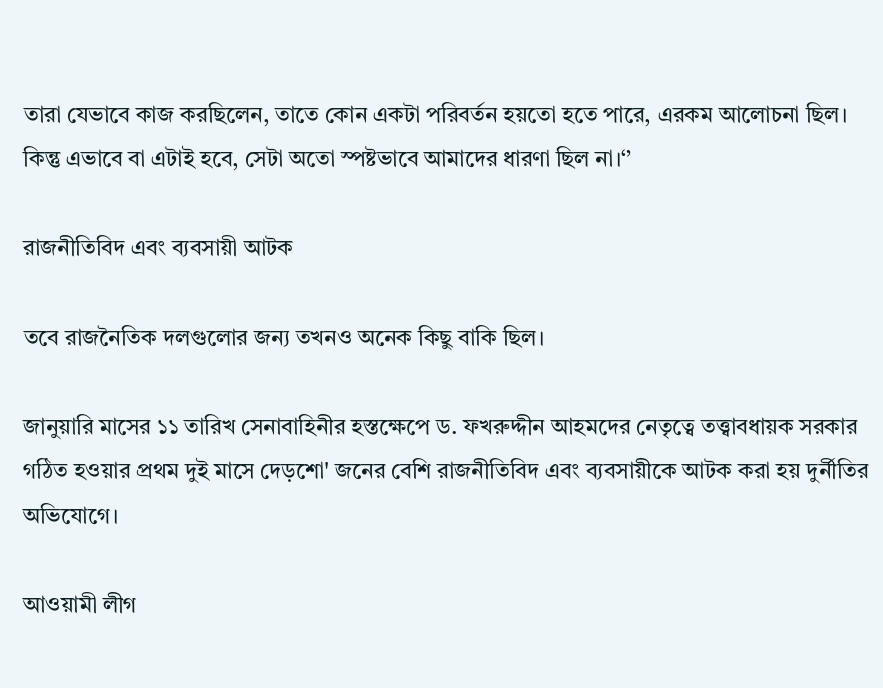তারা যেভাবে কাজ করছিলেন, তাতে কোন একটা পরিবর্তন হয়তো হতে পারে, এরকম আলোচনা ছিল। কিন্তু এভাবে বা এটাই হবে, সেটা অতো স্পষ্টভাবে আমাদের ধারণা ছিল না।‘’

রাজনীতিবিদ এবং ব্যবসায়ী আটক

তবে রাজনৈতিক দলগুলোর জন্য তখনও অনেক কিছু বাকি ছিল।

জানুয়ারি মাসের ১১ তারিখ সেনাবাহিনীর হস্তক্ষেপে ড. ফখরুদ্দীন আহমদের নেতৃত্বে তত্ত্বাবধায়ক সরকার গঠিত হওয়ার প্রথম দুই মাসে দেড়শো' জনের বেশি রাজনীতিবিদ এবং ব্যবসায়ীকে আটক করা হয় দুর্নীতির অভিযোগে।

আওয়ামী লীগ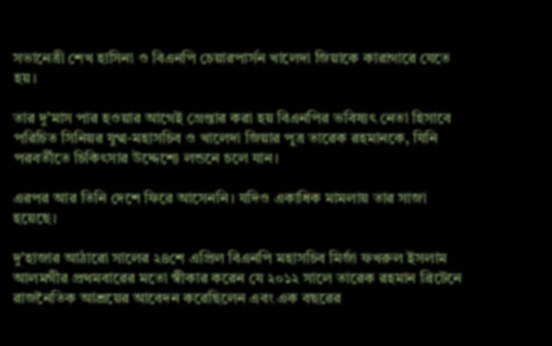সভানেত্রী শেখ হাসিনা ও বিএনপি চেয়ারপার্সন খালেদা জিয়াকে কারাগারে যেতে হয়।

তার দু'মাস পার হওয়ার আগেই গ্রেপ্তার করা হয় বিএনপির ভবিষ্যৎ নেতা হিসাবে পরিচিত সিনিয়র যুগ্ম-মহাসচিব ও খালেদা জিয়ার পুত্র তারেক রহমানকে, যিনি পরবর্তীতে চিকিৎসার উদ্দেশ্যে লন্ডনে চলে যান।

এরপর আর তিনি দেশে ফিরে আসেননি। যদিও একাধিক মামলায় তার সাজা হয়েছে।

দু'হাজার আঠারো সালের ২৪শে এপ্রিল বিএনপি মহাসচিব মির্জা ফখরুল ইসলাম আলমগীর প্রথমবারের মতো স্বীকার করেন যে ২০১২ সালে তারেক রহমান ব্রিটেনে রাজনৈতিক আশ্রয়ের আবেদন করেছিলেন এবং এক বছরের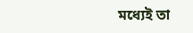মধ্যেই তা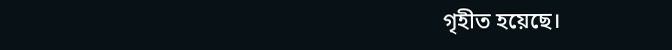গৃহীত হয়েছে।